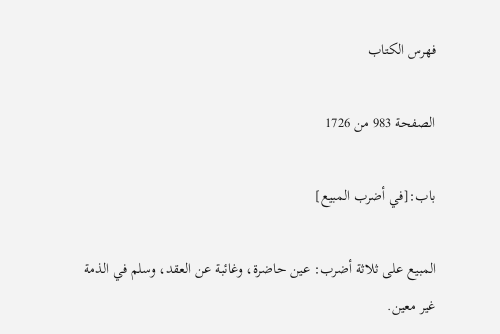فهرس الكتاب

الصفحة 983 من 1726

باب:[في أضرب المبيع]

المبيع على ثلاثة أضرب: عين حاضرة، وغائبة عن العقد، وسلم في الذمة غير معين.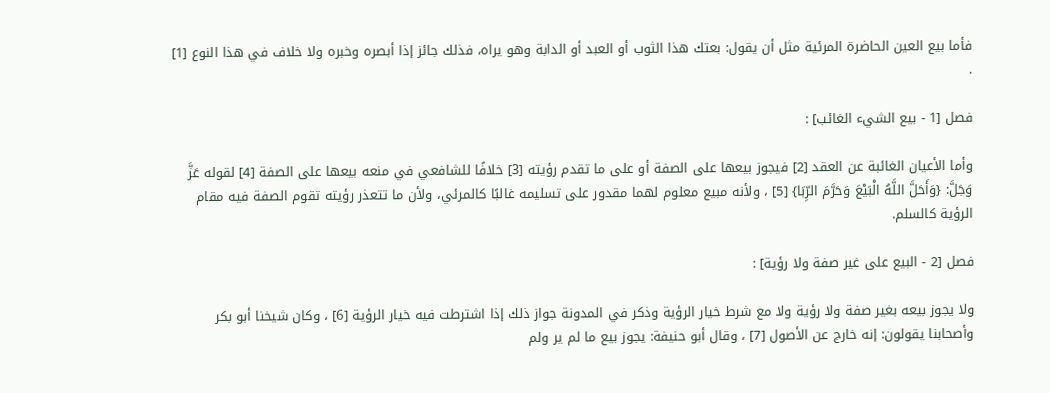فأما بيع العين الحاضرة المرئية مثل أن يقول: بعتك هذا الثوب أو العبد أو الدابة وهو يراه، فذلك جائز إذا أبصره وخبره ولا خلاف في هذا النوع [1] .

فصل [1 - بيع الشيء الغائب] :

وأما الأعيان الغائبة عن العقد [2] فيجوز بيعها على الصفة أو على ما تقدم رؤيته [3] خلافًا للشافعي في منعه بيعها على الصفة [4] لقوله عَزَّ وَجَلَّ: {وَأَحَلَّ اللَّهُ الْبَيْعَ وَحَرَّمَ الرِّبَا} [5] ، ولأنه مبيع معلوم لهما مقدور على تسليمه غالبًا كالمرئي، ولأن ما تتعذر رؤيته تقوم الصفة فيه مقام الرؤية كالسلم.

فصل [2 - البيع على غير صفة ولا رؤية] :

ولا يجوز بيعه بغير صفة ولا رؤية ولا مع شرط خيار الرؤية وذكر في المدونة جواز ذلك إذا اشترطت فيه خيار الرؤية [6] ، وكان شيخنا أبو بكر وأصحابنا يقولون: إنه خارج عن الأصول [7] ، وقال أبو حنيفة: يجوز بيع ما لم ير ولم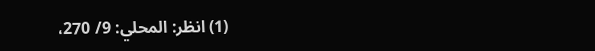(1) انظر: المحلي: 9/ 270،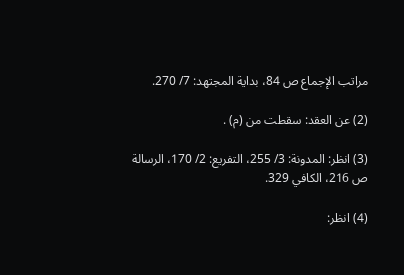مراتب الإجماع ص 84، بداية المجتهد: 7/ 270.

(2) عن العقد: سقطت من (م) .

(3) انظر: المدونة: 3/ 255، التفريع: 2/ 170، الرسالة ص 216، الكافي 329.

(4) انظر: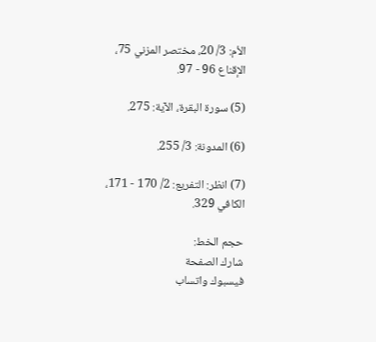الأم: 3/ 20، مختصر المزني 75، الإقناع 96 - 97.

(5) سورة البقرة، الآية: 275.

(6) المدونة: 3/ 255.

(7) انظر: التفريع: 2/ 170 - 171، الكافي 329.

حجم الخط:
شارك الصفحة
فيسبوك واتساب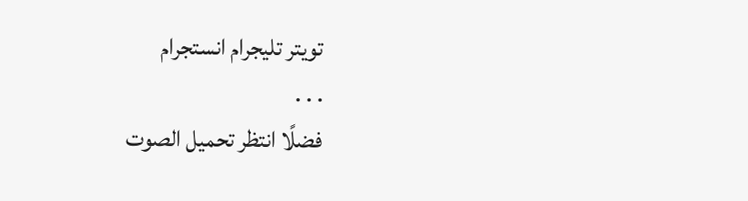تويتر تليجرام انستجرام
. . .
فضلًا انتظر تحميل الصوت